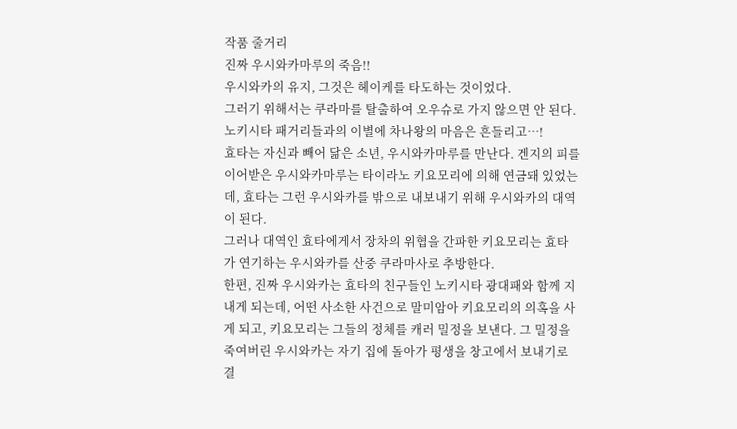작품 줄거리
진짜 우시와카마루의 죽음!!
우시와카의 유지, 그것은 헤이케를 타도하는 것이었다.
그러기 위해서는 쿠라마를 탈출하여 오우슈로 가지 않으면 안 된다.
노키시타 패거리들과의 이별에 차나왕의 마음은 흔들리고…!
효타는 자신과 빼어 닮은 소년, 우시와카마루를 만난다. 겐지의 피를 이어받은 우시와카마루는 타이라노 키요모리에 의해 연금돼 있었는데, 효타는 그런 우시와카를 밖으로 내보내기 위해 우시와카의 대역이 된다.
그러나 대역인 효타에게서 장차의 위협을 간파한 키요모리는 효타가 연기하는 우시와카를 산중 쿠라마사로 추방한다.
한편, 진짜 우시와카는 효타의 친구들인 노키시타 광대패와 함께 지내게 되는데, 어떤 사소한 사건으로 말미암아 키요모리의 의혹을 사게 되고, 키요모리는 그들의 정체를 캐러 밀정을 보낸다. 그 밀정을 죽여버린 우시와카는 자기 집에 돌아가 평생을 창고에서 보내기로 결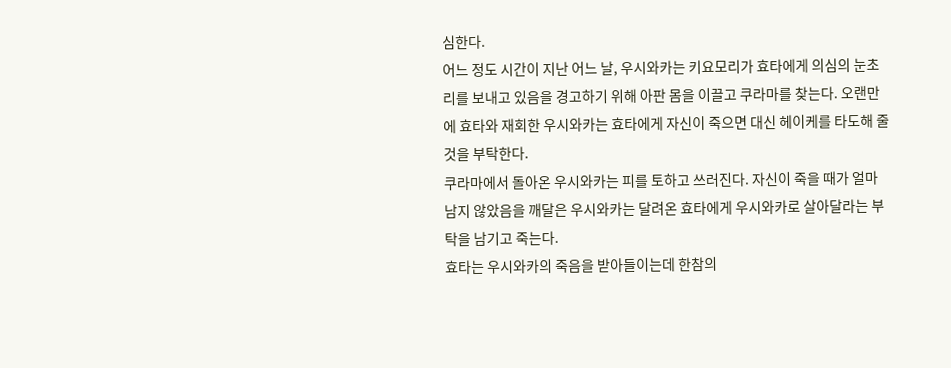심한다.
어느 정도 시간이 지난 어느 날, 우시와카는 키요모리가 효타에게 의심의 눈초리를 보내고 있음을 경고하기 위해 아판 몸을 이끌고 쿠라마를 찾는다. 오랜만에 효타와 재회한 우시와카는 효타에게 자신이 죽으면 대신 헤이케를 타도해 줄 것을 부탁한다.
쿠라마에서 돌아온 우시와카는 피를 토하고 쓰러진다. 자신이 죽을 때가 얼마 남지 않았음을 깨달은 우시와카는 달려온 효타에게 우시와카로 살아달라는 부탁을 남기고 죽는다.
효타는 우시와카의 죽음을 받아들이는데 한참의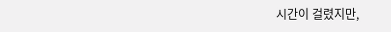시간이 걸렸지만,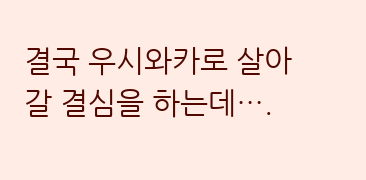결국 우시와카로 살아갈 결심을 하는데….